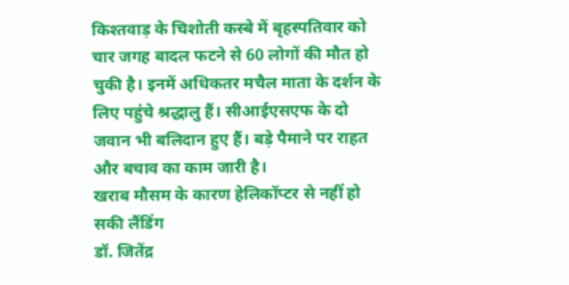किश्तवाड़ के चिशोती कस्बे में बृहस्पतिवार को चार जगह बादल फटने से 60 लोगों की मौत हो चुकी है। इनमें अधिकतर मचैल माता के दर्शन के लिए पहुंचे श्रद्धालु हैं। सीआईएसएफ के दो जवान भी बलिदान हुए हैं। बड़े पैमाने पर राहत और बचाव का काम जारी है।
खराब मौसम के कारण हेलिकॉप्टर से नहीं हो सकी लैंडिंग
डॉ. जितेंद्र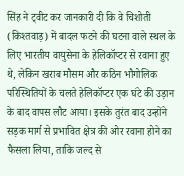सिंह ने ट्वीट कर जानकारी दी कि वे चिशोती (किश्तवाड़) में बादल फटने की घटना वाले स्थल के लिए भारतीय वायुसेना के हेलिकॉप्टर से रवाना हुए थे, लेकिन खराब मौसम और कठिन भौगोलिक परिस्थितियों के चलते हेलिकॉप्टर एक घंटे की उड़ान के बाद वापस लौट आया। इसके तुरंत बाद उन्होंने सड़क मार्ग से प्रभावित क्षेत्र की ओर रवाना होने का फैसला लिया, ताकि जल्द से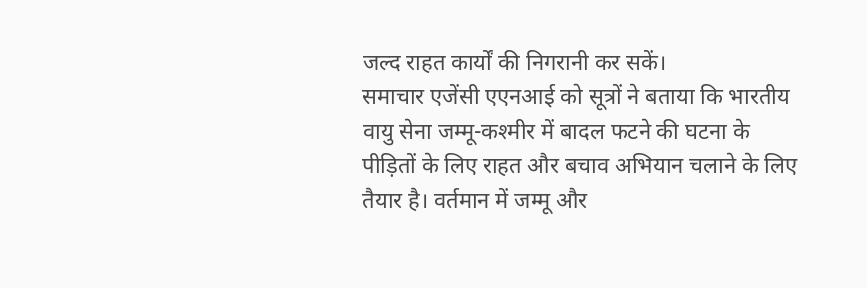जल्द राहत कार्यों की निगरानी कर सकें।
समाचार एजेंसी एएनआई को सूत्रों ने बताया कि भारतीय वायु सेना जम्मू-कश्मीर में बादल फटने की घटना के पीड़ितों के लिए राहत और बचाव अभियान चलाने के लिए तैयार है। वर्तमान में जम्मू और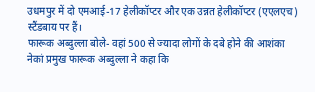उधमपुर में दो एमआई-17 हेलीकॉप्टर और एक उन्नत हेलीकॉप्टर (एएलएच) स्टैंडबाय पर हैं।
फारूक अब्दुल्ला बोले- वहां 500 से ज्यादा लोगों के दबे होने की आशंका
नेकां प्रमुख फारूक अब्दुल्ला ने कहा कि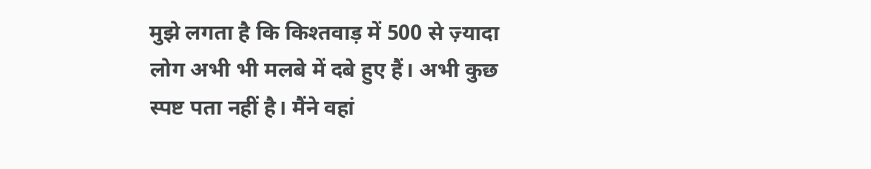मुझे लगता है कि किश्तवाड़ में 500 से ज़्यादा लोग अभी भी मलबे में दबे हुए हैं। अभी कुछ स्पष्ट पता नहीं है। मैंने वहां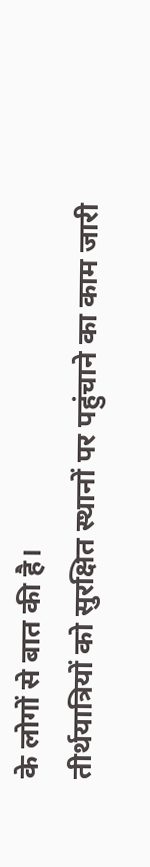के लोगों से बात की है।
तीर्थयात्रियों को सुरक्षित स्थानों पर पहुंचाने का काम जारी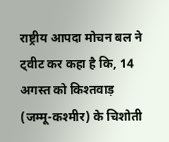राष्ट्रीय आपदा मोचन बल ने ट्वीट कर कहा है कि, 14 अगस्त को किश्तवाड़ (जम्मू-कश्मीर) के चिशोती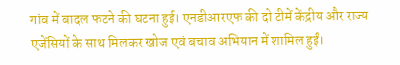गांव में बादल फटने की घटना हुई। एनडीआरएफ की दो टीमें केंद्रीय और राज्य एजेंसियों के साथ मिलकर खोज एवं बचाव अभियान में शामिल हुईं।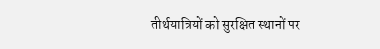तीर्थयात्रियों को सुरक्षित स्थानों पर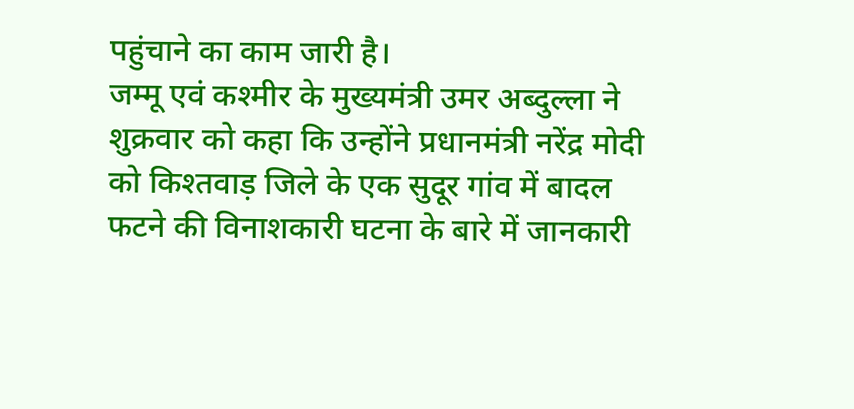पहुंचाने का काम जारी है।
जम्मू एवं कश्मीर के मुख्यमंत्री उमर अब्दुल्ला ने शुक्रवार को कहा कि उन्होंने प्रधानमंत्री नरेंद्र मोदी को किश्तवाड़ जिले के एक सुदूर गांव में बादल फटने की विनाशकारी घटना के बारे में जानकारी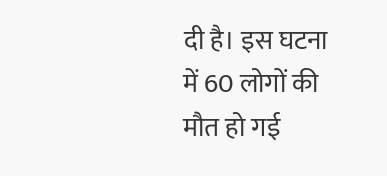दी है। इस घटना में 60 लोगों की मौत हो गई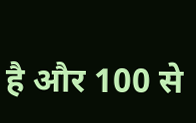है और 100 से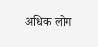अधिक लोग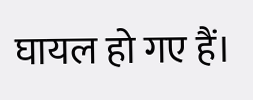घायल हो गए हैं।